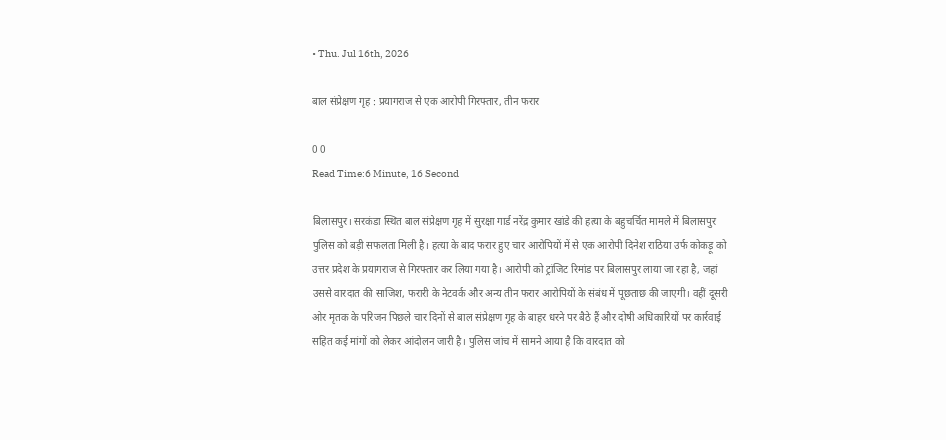• Thu. Jul 16th, 2026

बाल संप्रेक्षण गृह : प्रयागराज से एक आरोपी गिरफ्तार, तीन फरार

0 0
Read Time:6 Minute, 16 Second

बिलासपुर। सरकंडा स्थित बाल संप्रेक्षण गृह में सुरक्षा गार्ड नरेंद्र कुमार खांडे की हत्या के बहुचर्चित मामले में बिलासपुर पुलिस को बड़ी सफलता मिली है। हत्या के बाद फरार हुए चार आरोपियों में से एक आरोपी दिनेश राठिया उर्फ कोकड़ू को उत्तर प्रदेश के प्रयागराज से गिरफ्तार कर लिया गया है। आरोपी को ट्रांजिट रिमांड पर बिलासपुर लाया जा रहा है, जहां उससे वारदात की साजिश, फरारी के नेटवर्क और अन्य तीन फरार आरोपियों के संबंध में पूछताछ की जाएगी। वहीं दूसरी ओर मृतक के परिजन पिछले चार दिनों से बाल संप्रेक्षण गृह के बाहर धरने पर बैठे हैं और दोषी अधिकारियों पर कार्रवाई सहित कई मांगों को लेकर आंदोलन जारी है। पुलिस जांच में सामने आया है कि वारदात को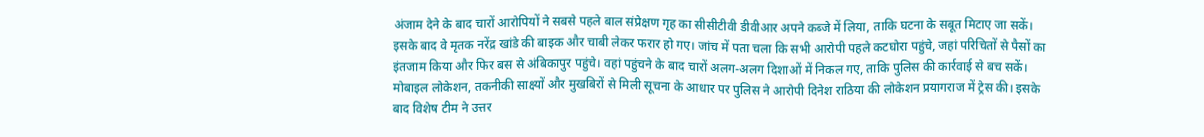अंजाम देने के बाद चारों आरोपियों ने सबसे पहले बाल संप्रेक्षण गृह का सीसीटीवी डीवीआर अपने कब्जे में लिया, ताकि घटना के सबूत मिटाए जा सकें। इसके बाद वे मृतक नरेंद्र खांडे की बाइक और चाबी लेकर फरार हो गए। जांच में पता चला कि सभी आरोपी पहले कटघोरा पहुंचे, जहां परिचितों से पैसों का इंतजाम किया और फिर बस से अंबिकापुर पहुंचे। वहां पहुंचने के बाद चारों अलग-अलग दिशाओं में निकल गए, ताकि पुलिस की कार्रवाई से बच सकें। मोबाइल लोकेशन, तकनीकी साक्ष्यों और मुखबिरों से मिली सूचना के आधार पर पुलिस ने आरोपी दिनेश राठिया की लोकेशन प्रयागराज में ट्रेस की। इसके बाद विशेष टीम ने उत्तर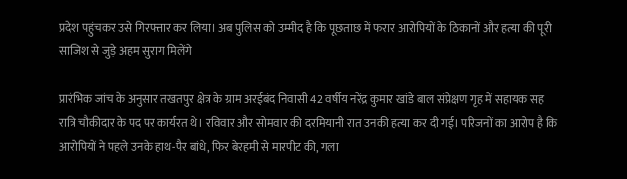प्रदेश पहुंचकर उसे गिरफ्तार कर लिया। अब पुलिस को उम्मीद है कि पूछताछ में फरार आरोपियों के ठिकानों और हत्या की पूरी साजिश से जुड़े अहम सुराग मिलेंगे

प्रारंभिक जांच के अनुसार तखतपुर क्षेत्र के ग्राम अरईबंद निवासी 42 वर्षीय नरेंद्र कुमार खांडे बाल संप्रेक्षण गृह में सहायक सह रात्रि चौकीदार के पद पर कार्यरत थे। रविवार और सोमवार की दरमियानी रात उनकी हत्या कर दी गई। परिजनों का आरोप है कि आरोपियों ने पहले उनके हाथ-पैर बांधे, फिर बेरहमी से मारपीट की, गला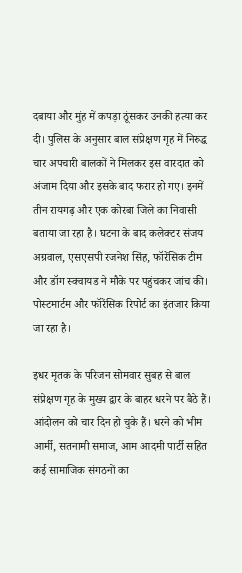दबाया और मुंह में कपड़ा ठूंसकर उनकी हत्या कर दी। पुलिस के अनुसार बाल संप्रेक्षण गृह में निरुद्ध चार अपचारी बालकों ने मिलकर इस वारदात को अंजाम दिया और इसके बाद फरार हो गए। इनमें तीन रायगढ़ और एक कोरबा जिले का निवासी बताया जा रहा है। घटना के बाद कलेक्टर संजय अग्रवाल, एसएसपी रजनेश सिंह, फॉरेंसिक टीम और डॉग स्क्वायड ने मौके पर पहुंचकर जांच की। पोस्टमार्टम और फॉरेंसिक रिपोर्ट का इंतजार किया जा रहा है।

इधर मृतक के परिजन सोमवार सुबह से बाल संप्रेक्षण गृह के मुख्य द्वार के बाहर धरने पर बैठे हैं। आंदोलन को चार दिन हो चुके हैं। धरने को भीम आर्मी, सतनामी समाज, आम आदमी पार्टी सहित कई सामाजिक संगठनों का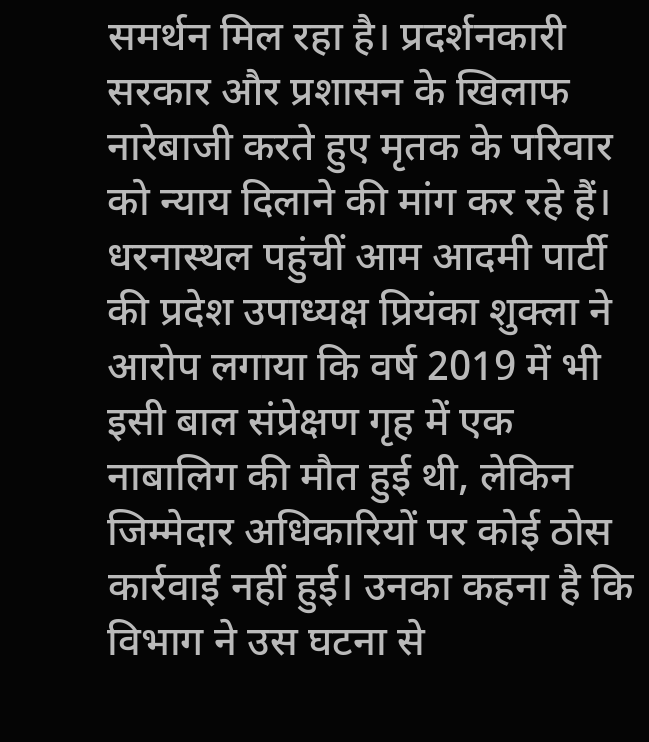समर्थन मिल रहा है। प्रदर्शनकारी सरकार और प्रशासन के खिलाफ नारेबाजी करते हुए मृतक के परिवार को न्याय दिलाने की मांग कर रहे हैं। धरनास्थल पहुंचीं आम आदमी पार्टी की प्रदेश उपाध्यक्ष प्रियंका शुक्ला ने आरोप लगाया कि वर्ष 2019 में भी इसी बाल संप्रेक्षण गृह में एक नाबालिग की मौत हुई थी, लेकिन जिम्मेदार अधिकारियों पर कोई ठोस कार्रवाई नहीं हुई। उनका कहना है कि विभाग ने उस घटना से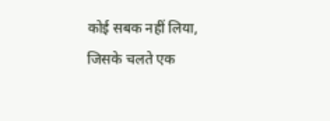कोई सबक नहीं लिया, जिसके चलते एक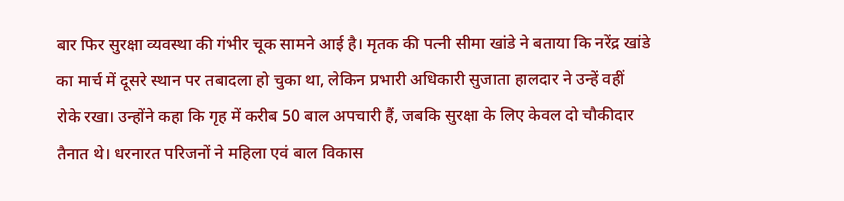बार फिर सुरक्षा व्यवस्था की गंभीर चूक सामने आई है। मृतक की पत्नी सीमा खांडे ने बताया कि नरेंद्र खांडे का मार्च में दूसरे स्थान पर तबादला हो चुका था, लेकिन प्रभारी अधिकारी सुजाता हालदार ने उन्हें वहीं रोके रखा। उन्होंने कहा कि गृह में करीब 50 बाल अपचारी हैं, जबकि सुरक्षा के लिए केवल दो चौकीदार तैनात थे। धरनारत परिजनों ने महिला एवं बाल विकास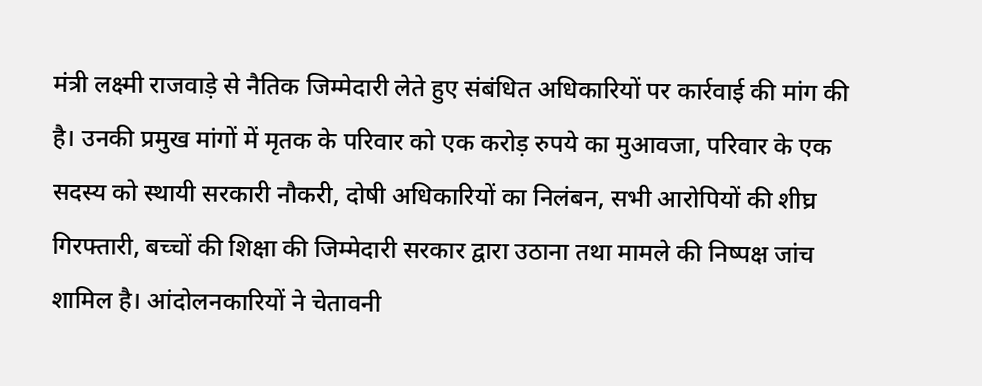मंत्री लक्ष्मी राजवाड़े से नैतिक जिम्मेदारी लेते हुए संबंधित अधिकारियों पर कार्रवाई की मांग की है। उनकी प्रमुख मांगों में मृतक के परिवार को एक करोड़ रुपये का मुआवजा, परिवार के एक सदस्य को स्थायी सरकारी नौकरी, दोषी अधिकारियों का निलंबन, सभी आरोपियों की शीघ्र गिरफ्तारी, बच्चों की शिक्षा की जिम्मेदारी सरकार द्वारा उठाना तथा मामले की निष्पक्ष जांच शामिल है। आंदोलनकारियों ने चेतावनी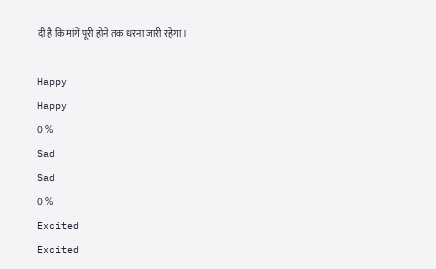दी है कि मांगें पूरी होने तक धरना जारी रहेगा।

Happy
Happy
0 %
Sad
Sad
0 %
Excited
Excited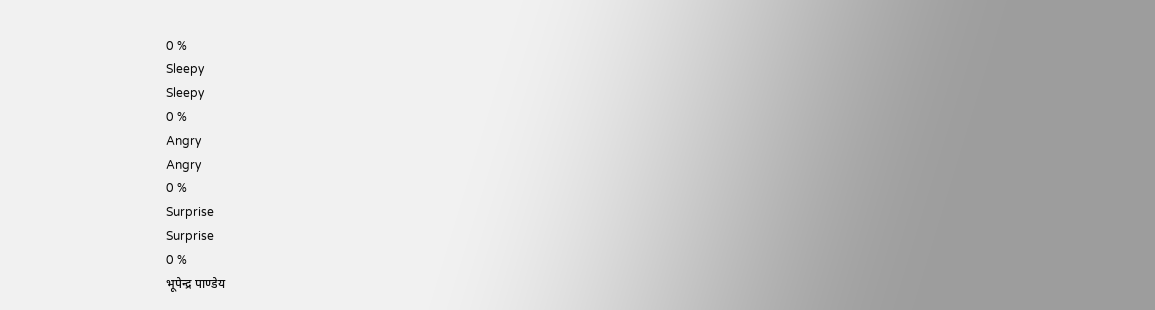0 %
Sleepy
Sleepy
0 %
Angry
Angry
0 %
Surprise
Surprise
0 %
भूपेन्द्र पाण्डेय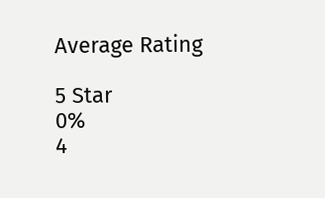Average Rating

5 Star
0%
4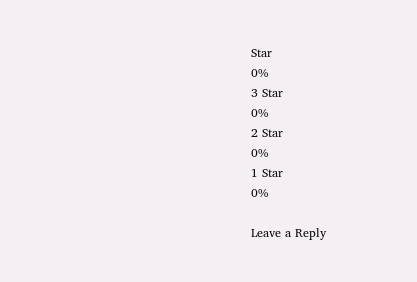Star
0%
3 Star
0%
2 Star
0%
1 Star
0%

Leave a Reply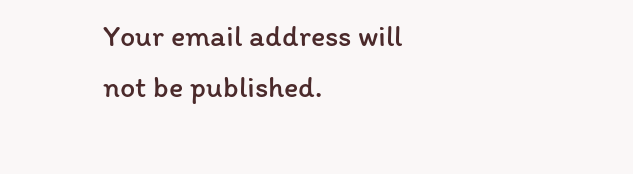Your email address will not be published.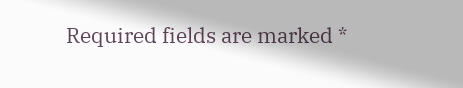Required fields are marked *